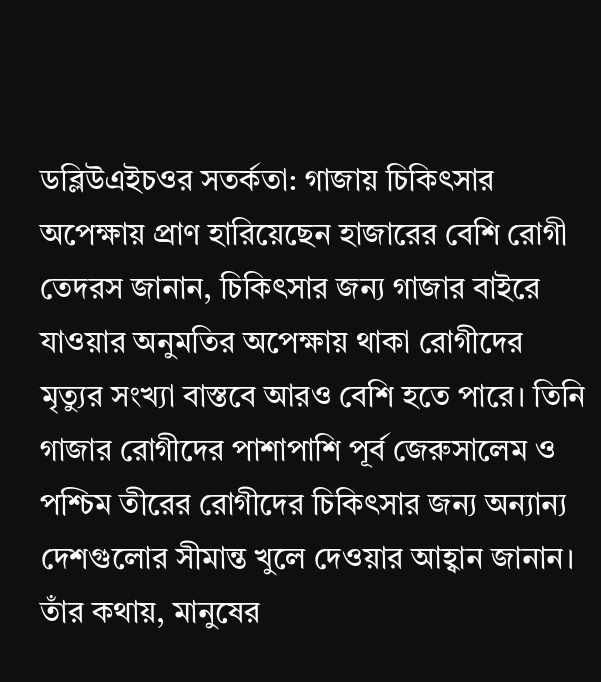ডব্লিউএইচওর সতর্কতা: গাজায় চিকিৎসার অপেক্ষায় প্রাণ হারিয়েছেন হাজারের বেশি রোগী
তেদরস জানান, চিকিৎসার জন্য গাজার বাইরে যাওয়ার অনুমতির অপেক্ষায় থাকা রোগীদের মৃত্যুর সংখ্যা বাস্তবে আরও বেশি হতে পারে। তিনি গাজার রোগীদের পাশাপাশি পূর্ব জেরুসালেম ও পশ্চিম তীরের রোগীদের চিকিৎসার জন্য অন্যান্য দেশগুলোর সীমান্ত খুলে দেওয়ার আহ্বান জানান। তাঁর কথায়, মানুষের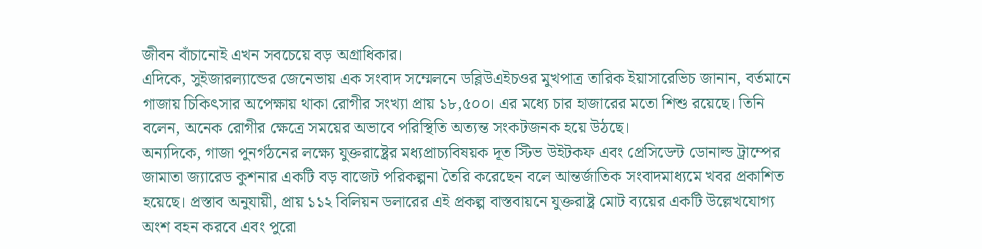জীবন বাঁচানোই এখন সবচেয়ে বড় অগ্রাধিকার।
এদিকে, সুইজারল্যান্ডের জেনেভায় এক সংবাদ সম্মেলনে ডব্লিউএইচওর মুখপাত্র তারিক ইয়াসারেভিচ জানান, বর্তমানে গাজায় চিকিৎসার অপেক্ষায় থাকা রোগীর সংখ্যা প্রায় ১৮,৫০০। এর মধ্যে চার হাজারের মতো শিশু রয়েছে। তিনি বলেন, অনেক রোগীর ক্ষেত্রে সময়ের অভাবে পরিস্থিতি অত্যন্ত সংকটজনক হয়ে উঠছে।
অন্যদিকে, গাজা পুনর্গঠনের লক্ষ্যে যুক্তরাষ্ট্রের মধ্যপ্রাচ্যবিষয়ক দূত স্টিভ উইটকফ এবং প্রেসিডেন্ট ডোনাল্ড ট্রাম্পের জামাতা জ্যারেড কুশনার একটি বড় বাজেট পরিকল্পনা তৈরি করেছেন বলে আন্তর্জাতিক সংবাদমাধ্যমে খবর প্রকাশিত হয়েছে। প্রস্তাব অনুযায়ী, প্রায় ১১২ বিলিয়ন ডলারের এই প্রকল্প বাস্তবায়নে যুক্তরাষ্ট্র মোট ব্যয়ের একটি উল্লেখযোগ্য অংশ বহন করবে এবং পুরো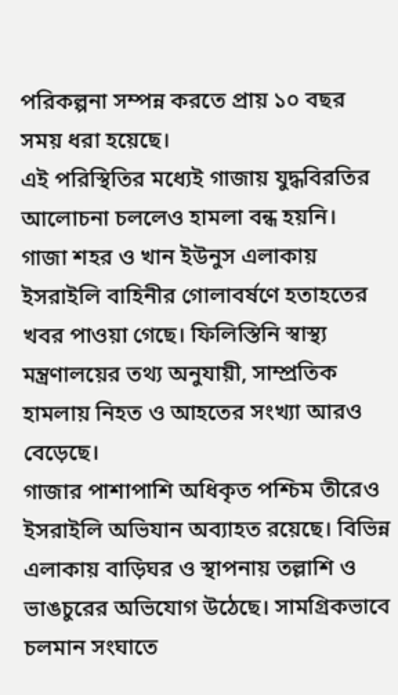পরিকল্পনা সম্পন্ন করতে প্রায় ১০ বছর সময় ধরা হয়েছে।
এই পরিস্থিতির মধ্যেই গাজায় যুদ্ধবিরতির আলোচনা চললেও হামলা বন্ধ হয়নি। গাজা শহর ও খান ইউনুস এলাকায় ইসরাইলি বাহিনীর গোলাবর্ষণে হতাহতের খবর পাওয়া গেছে। ফিলিস্তিনি স্বাস্থ্য মন্ত্রণালয়ের তথ্য অনুযায়ী, সাম্প্রতিক হামলায় নিহত ও আহতের সংখ্যা আরও বেড়েছে।
গাজার পাশাপাশি অধিকৃত পশ্চিম তীরেও ইসরাইলি অভিযান অব্যাহত রয়েছে। বিভিন্ন এলাকায় বাড়িঘর ও স্থাপনায় তল্লাশি ও ভাঙচুরের অভিযোগ উঠেছে। সামগ্রিকভাবে চলমান সংঘাতে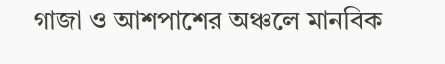গাজা ও আশপাশের অঞ্চলে মানবিক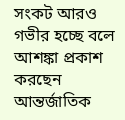সংকট আরও গভীর হচ্ছে বলে আশঙ্কা প্রকাশ করছেন আন্তর্জাতিক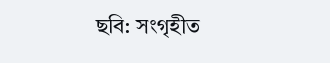ছবি: সংগৃহীত